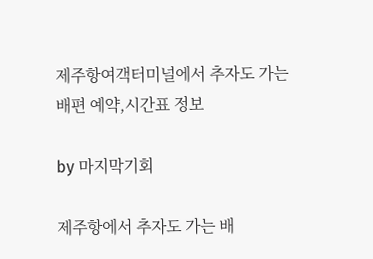제주항여객터미널에서 추자도 가는 배편 예약,시간표 정보

by 마지막기회

제주항에서 추자도 가는 배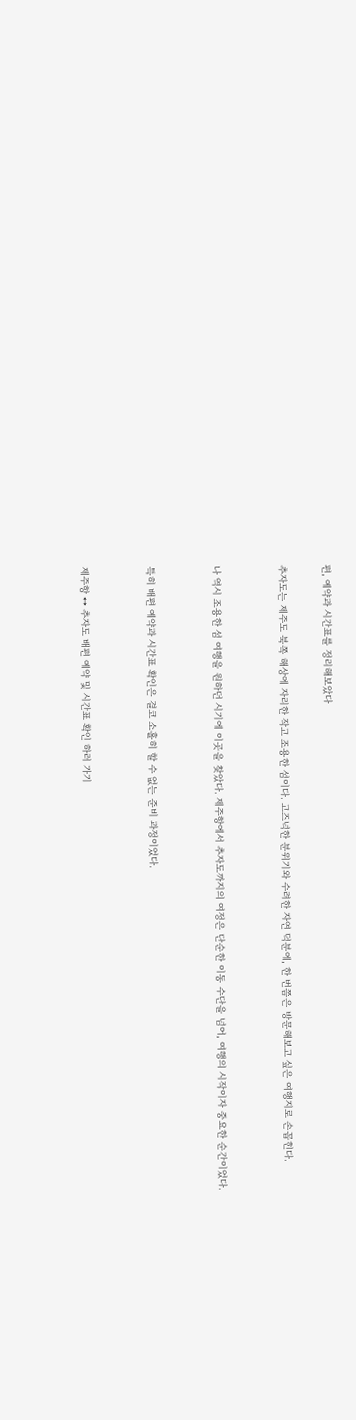편, 예약과 시간표를 정리해보았다

추자도는 제주도 북쪽 해상에 자리한 작고 조용한 섬이다. 고즈넉한 분위기와 수려한 자연 덕분에, 한 번쯤은 방문해보고 싶은 여행지로 손꼽힌다.


나 역시 조용한 섬 여행을 원하던 시기에 이곳을 찾았다. 제주항에서 추자도까지의 여정은 단순한 이동 수단을 넘어, 여행의 시작이자 중요한 순간이었다.


특히 배편 예약과 시간표 확인은 결코 소홀히 할 수 없는 준비 과정이었다.


제주항 ↔ 추자도 배편 예약 및 시간표 확인 하러 가기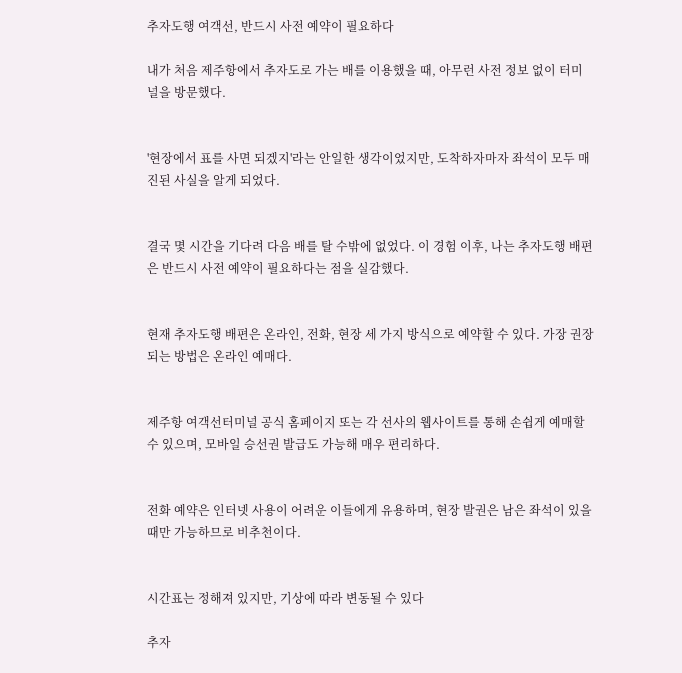추자도행 여객선, 반드시 사전 예약이 필요하다

내가 처음 제주항에서 추자도로 가는 배를 이용했을 때, 아무런 사전 정보 없이 터미널을 방문했다.


'현장에서 표를 사면 되겠지'라는 안일한 생각이었지만, 도착하자마자 좌석이 모두 매진된 사실을 알게 되었다.


결국 몇 시간을 기다려 다음 배를 탈 수밖에 없었다. 이 경험 이후, 나는 추자도행 배편은 반드시 사전 예약이 필요하다는 점을 실감했다.


현재 추자도행 배편은 온라인, 전화, 현장 세 가지 방식으로 예약할 수 있다. 가장 권장되는 방법은 온라인 예매다.


제주항 여객선터미널 공식 홈페이지 또는 각 선사의 웹사이트를 통해 손쉽게 예매할 수 있으며, 모바일 승선권 발급도 가능해 매우 편리하다.


전화 예약은 인터넷 사용이 어려운 이들에게 유용하며, 현장 발권은 남은 좌석이 있을 때만 가능하므로 비추천이다.


시간표는 정해져 있지만, 기상에 따라 변동될 수 있다

추자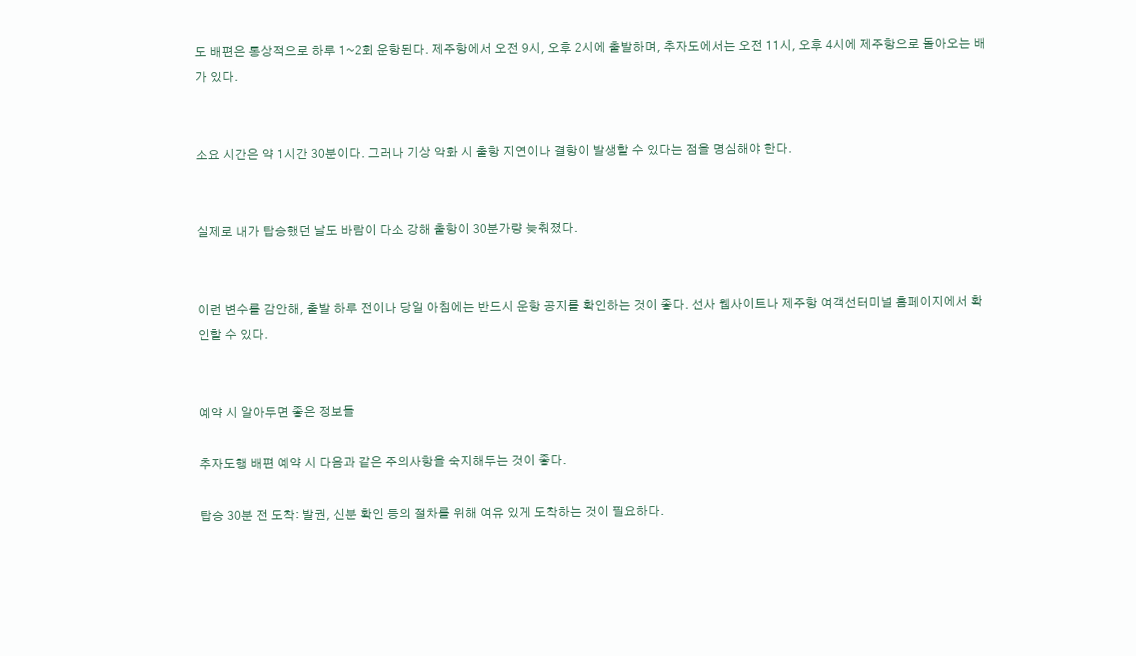도 배편은 통상적으로 하루 1~2회 운항된다. 제주항에서 오전 9시, 오후 2시에 출발하며, 추자도에서는 오전 11시, 오후 4시에 제주항으로 돌아오는 배가 있다.


소요 시간은 약 1시간 30분이다. 그러나 기상 악화 시 출항 지연이나 결항이 발생할 수 있다는 점을 명심해야 한다.


실제로 내가 탑승했던 날도 바람이 다소 강해 출항이 30분가량 늦춰졌다.


이런 변수를 감안해, 출발 하루 전이나 당일 아침에는 반드시 운항 공지를 확인하는 것이 좋다. 선사 웹사이트나 제주항 여객선터미널 홈페이지에서 확인할 수 있다.


예약 시 알아두면 좋은 정보들

추자도행 배편 예약 시 다음과 같은 주의사항을 숙지해두는 것이 좋다.

탑승 30분 전 도착: 발권, 신분 확인 등의 절차를 위해 여유 있게 도착하는 것이 필요하다.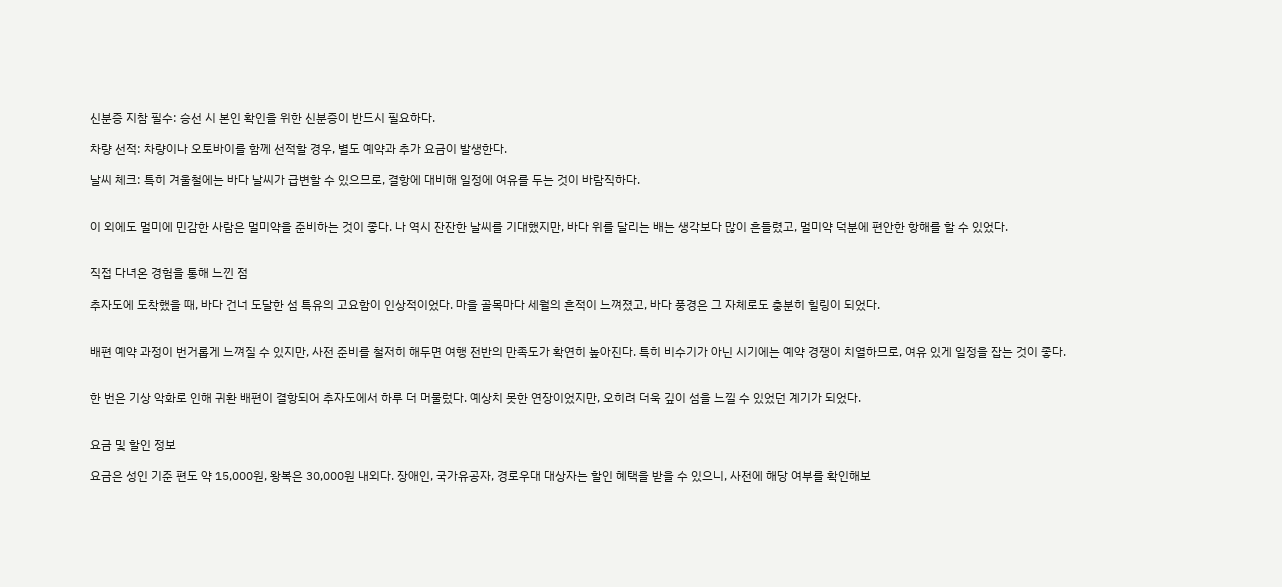신분증 지참 필수: 승선 시 본인 확인을 위한 신분증이 반드시 필요하다.

차량 선적: 차량이나 오토바이를 함께 선적할 경우, 별도 예약과 추가 요금이 발생한다.

날씨 체크: 특히 겨울철에는 바다 날씨가 급변할 수 있으므로, 결항에 대비해 일정에 여유를 두는 것이 바람직하다.


이 외에도 멀미에 민감한 사람은 멀미약을 준비하는 것이 좋다. 나 역시 잔잔한 날씨를 기대했지만, 바다 위를 달리는 배는 생각보다 많이 흔들렸고, 멀미약 덕분에 편안한 항해를 할 수 있었다.


직접 다녀온 경험을 통해 느낀 점

추자도에 도착했을 때, 바다 건너 도달한 섬 특유의 고요함이 인상적이었다. 마을 골목마다 세월의 흔적이 느껴졌고, 바다 풍경은 그 자체로도 충분히 힐링이 되었다.


배편 예약 과정이 번거롭게 느껴질 수 있지만, 사전 준비를 철저히 해두면 여행 전반의 만족도가 확연히 높아진다. 특히 비수기가 아닌 시기에는 예약 경쟁이 치열하므로, 여유 있게 일정을 잡는 것이 좋다.


한 번은 기상 악화로 인해 귀환 배편이 결항되어 추자도에서 하루 더 머물렀다. 예상치 못한 연장이었지만, 오히려 더욱 깊이 섬을 느낄 수 있었던 계기가 되었다.


요금 및 할인 정보

요금은 성인 기준 편도 약 15,000원, 왕복은 30,000원 내외다. 장애인, 국가유공자, 경로우대 대상자는 할인 혜택을 받을 수 있으니, 사전에 해당 여부를 확인해보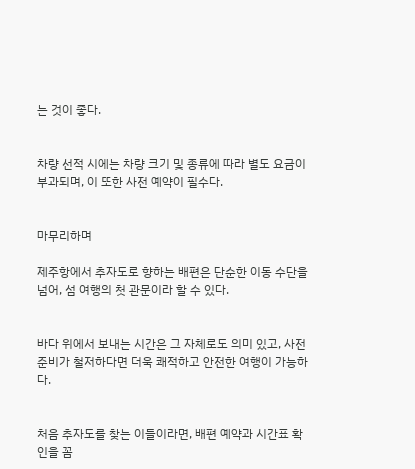는 것이 좋다.


차량 선적 시에는 차량 크기 및 종류에 따라 별도 요금이 부과되며, 이 또한 사전 예약이 필수다.


마무리하며

제주항에서 추자도로 향하는 배편은 단순한 이동 수단을 넘어, 섬 여행의 첫 관문이라 할 수 있다.


바다 위에서 보내는 시간은 그 자체로도 의미 있고, 사전 준비가 철저하다면 더욱 쾌적하고 안전한 여행이 가능하다.


처음 추자도를 찾는 이들이라면, 배편 예약과 시간표 확인을 꼼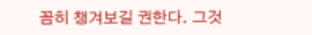꼼히 챙겨보길 권한다. 그것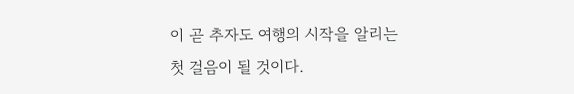이 곧 추자도 여행의 시작을 알리는 첫 걸음이 될 것이다.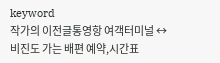keyword
작가의 이전글통영항 여객터미널 ↔ 비진도 가는 배편 예약,시간표